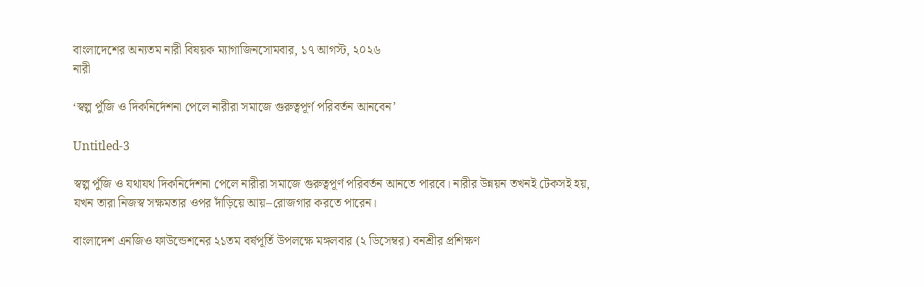বাংলাদেশের অন্যতম নারী বিষয়ক ম্যাগাজিনসোমবার, ১৭ আগস্ট, ২০২৬
নারী

‘স্বল্প পুঁজি ও দিকনির্দেশনা পেলে নারীরা সমাজে গুরুত্বপূর্ণ পরিবর্তন আনবেন’

Untitled-3

স্বল্প পুঁজি ও যথাযথ দিকনির্দেশনা পেলে নারীরা সমাজে গুরুত্বপূর্ণ পরিবর্তন আনতে পারবে। নারীর উন্নয়ন তখনই টেকসই হয়, যখন তারা নিজস্ব সক্ষমতার ওপর দাঁড়িয়ে আয়–রোজগার করতে পারেন।

বাংলাদেশ এনজিও ফাউন্ডেশনের ২১তম বর্ষপূর্তি উপলক্ষে মঙ্গলবার (২ ডিসেম্বর) বনশ্রীর প্রশিক্ষণ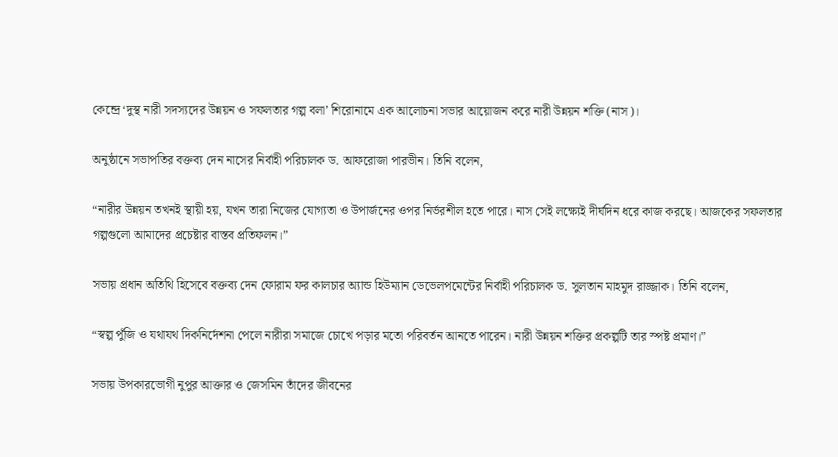কেন্দ্রে ‘দুস্থ নারী সদস্যদের উন্নয়ন ও সফলতার গল্প বলা’ শিরোনামে এক আলোচনা সভার আয়োজন করে নারী উন্নয়ন শক্তি (নাস)।

অনুষ্ঠানে সভাপতির বক্তব্য দেন নাসের নির্বাহী পরিচালক ড. আফরোজা পারভীন। তিনি বলেন,

“নারীর উন্নয়ন তখনই স্থায়ী হয়, যখন তারা নিজের যোগ্যতা ও উপার্জনের ওপর নির্ভরশীল হতে পারে। নাস সেই লক্ষ্যেই দীর্ঘদিন ধরে কাজ করছে। আজকের সফলতার গল্পগুলো আমাদের প্রচেষ্টার বাস্তব প্রতিফলন।”

সভায় প্রধান অতিথি হিসেবে বক্তব্য দেন ফোরাম ফর কালচার অ্যান্ড হিউম্যান ডেভেলপমেন্টের নির্বাহী পরিচালক ড. সুলতান মাহমুদ রাজ্জাক। তিনি বলেন,

“স্বল্প পুঁজি ও যথাযথ দিকনির্দেশনা পেলে নারীরা সমাজে চোখে পড়ার মতো পরিবর্তন আনতে পারেন। নারী উন্নয়ন শক্তির প্রকল্পটি তার স্পষ্ট প্রমাণ।”

সভায় উপকারভোগী নুপুর আক্তার ও জেসমিন তাঁদের জীবনের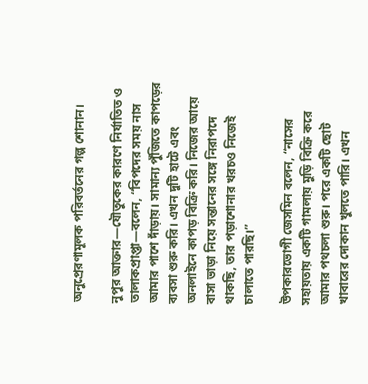অনুপ্রেরণামূলক পরিবর্তনের গল্প শোনান।

নুপুর আক্তার—যৌতুকের কারণে নির্যাতিত ও তালাকপ্রাপ্তা—বলেন, “বিপদের সময় নাস আমার পাশে দাঁড়ায়। সামান্য পুঁজিতে কাপড়ের ব্যবসা শুরু করি। এখন দুটি হাটে এবং অনলাইনে কাপড় বিক্রি করি। নিজের আয়ে বাসা ভাড়া নিয়ে সন্তানের সঙ্গে নিরাপদে থাকছি, তার পড়াশোনার খরচও নিজেই চালাতে পারছি।”

উপকারভোগী জেসমিন বলেন, “নাসের সহায়তায় একটি গামলায় মুড়ি বিক্রি করে আমার পথচলা শুরু। পরে একটি ছোট খাবারের দোকান খুলতে পারি। এখন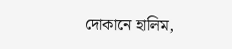দোকানে হালিম,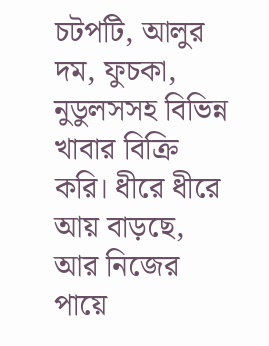চটপটি, আলুর দম, ফুচকা, নুডুলসসহ বিভিন্ন খাবার বিক্রি করি। ধীরে ধীরে আয় বাড়ছে, আর নিজের পায়ে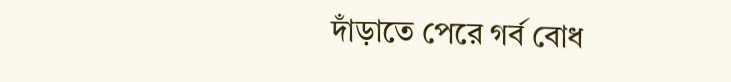দাঁড়াতে পেরে গর্ব বোধ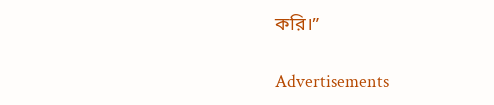করি।”

Advertisements